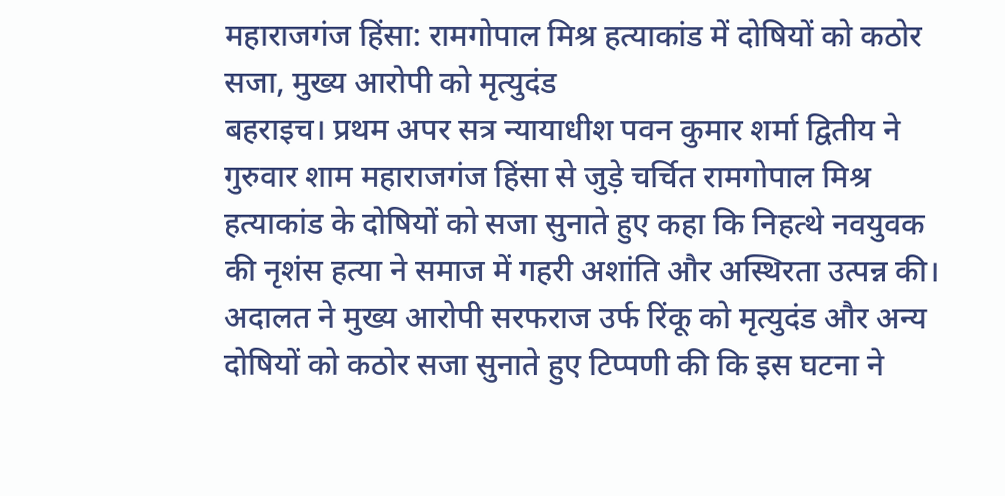महाराजगंज हिंसा: रामगोपाल मिश्र हत्याकांड में दोषियों को कठोर सजा, मुख्य आरोपी को मृत्युदंड
बहराइच। प्रथम अपर सत्र न्यायाधीश पवन कुमार शर्मा द्वितीय ने गुरुवार शाम महाराजगंज हिंसा से जुड़े चर्चित रामगोपाल मिश्र हत्याकांड के दोषियों को सजा सुनाते हुए कहा कि निहत्थे नवयुवक की नृशंस हत्या ने समाज में गहरी अशांति और अस्थिरता उत्पन्न की। अदालत ने मुख्य आरोपी सरफराज उर्फ रिंकू को मृत्युदंड और अन्य दोषियों को कठोर सजा सुनाते हुए टिप्पणी की कि इस घटना ने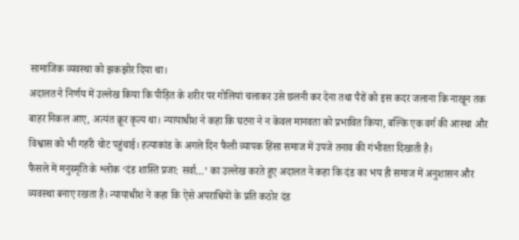सामाजिक व्यवस्था को झकझोर दिया था।
अदालत ने निर्णय में उल्लेख किया कि पीड़ित के शरीर पर गोलियां चलाकर उसे छलनी कर देना तथा पैरों को इस कदर जलाना कि नाखून तक बाहर निकल आए, अत्यंत क्रूर कृत्य था। न्यायाधीश ने कहा कि घटना ने न केवल मानवता को प्रभावित किया, बल्कि एक वर्ग की आस्था और विश्वास को भी गहरी चोट पहुंचाई। हत्याकांड के अगले दिन फैली व्यापक हिंसा समाज में उपजे तनाव की गंभीरता दिखाती है।
फैसले में मनुस्मृति के श्लोक ‘दंड शास्ति प्रजा: सर्वा…’ का उल्लेख करते हुए अदालत ने कहा कि दंड का भय ही समाज में अनुशासन और व्यवस्था बनाए रखता है। न्यायाधीश ने कहा कि ऐसे अपराधियों के प्रति कठोर दंड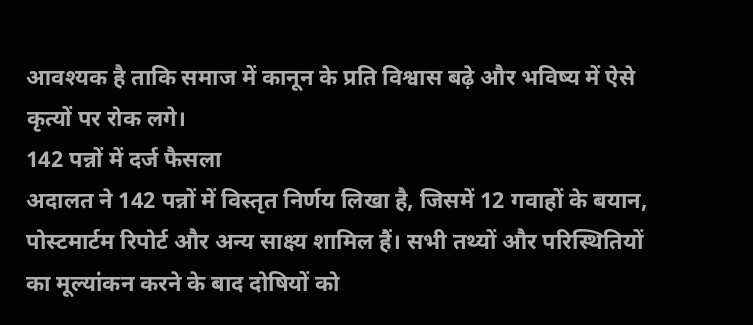आवश्यक है ताकि समाज में कानून के प्रति विश्वास बढ़े और भविष्य में ऐसे कृत्यों पर रोक लगे।
142 पन्नों में दर्ज फैसला
अदालत ने 142 पन्नों में विस्तृत निर्णय लिखा है, जिसमें 12 गवाहों के बयान, पोस्टमार्टम रिपोर्ट और अन्य साक्ष्य शामिल हैं। सभी तथ्यों और परिस्थितियों का मूल्यांकन करने के बाद दोषियों को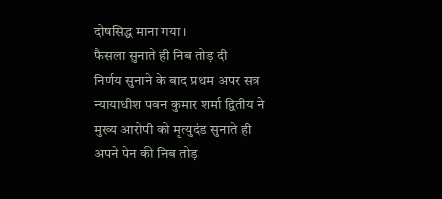दोषसिद्ध माना गया।
फैसला सुनाते ही निब तोड़ दी
निर्णय सुनाने के बाद प्रथम अपर सत्र न्यायाधीश पवन कुमार शर्मा द्वितीय ने मुख्य आरोपी को मृत्युदंड सुनाते ही अपने पेन की निब तोड़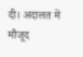दी। अदालत में मौजूद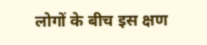लोगों के बीच इस क्षण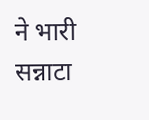ने भारी सन्नाटा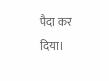पैदा कर दिया।